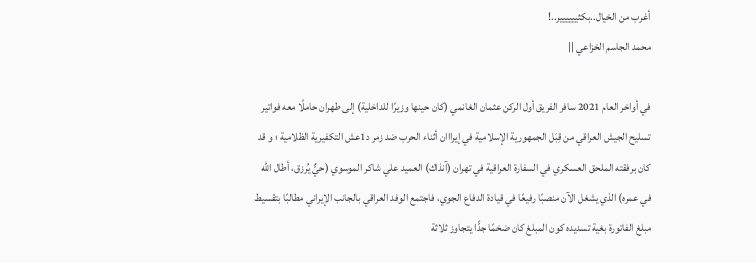أغرب من الخيال..بكثيييييير..!
محمد الجاسم الخزاعي ||

في أواخر العام 2021 سافر الفريق أول الركن عثمان الغانمي (كان حينها وزيرًا للداخلية) إلى طهران حاملًا معه فواتير تسليح الجيش العراقي من قِبَل الجمهورية الإسلامية في إيرااان أثناء الحرب ضد زمر د1عش التكفيرية الظلامية ؛ و قد كان برفقته الملحق العسكري في السفارة العراقية في تهران (آنذاك) العميد علي شاكر الموسوي (حيٌّ يُرزق، أطال الله في عمره) الذي يشغل الآن منصبًا رفيعًا في قيادة الدفاع الجوي، فاجتمع الوفد العراقي بالجانب الإيراني مطالبًا بتقسيط مبلغ الفاتورة بغية تسديده كون المبلغ كان ضخمًا جدًّا يتجاوز ثلاثة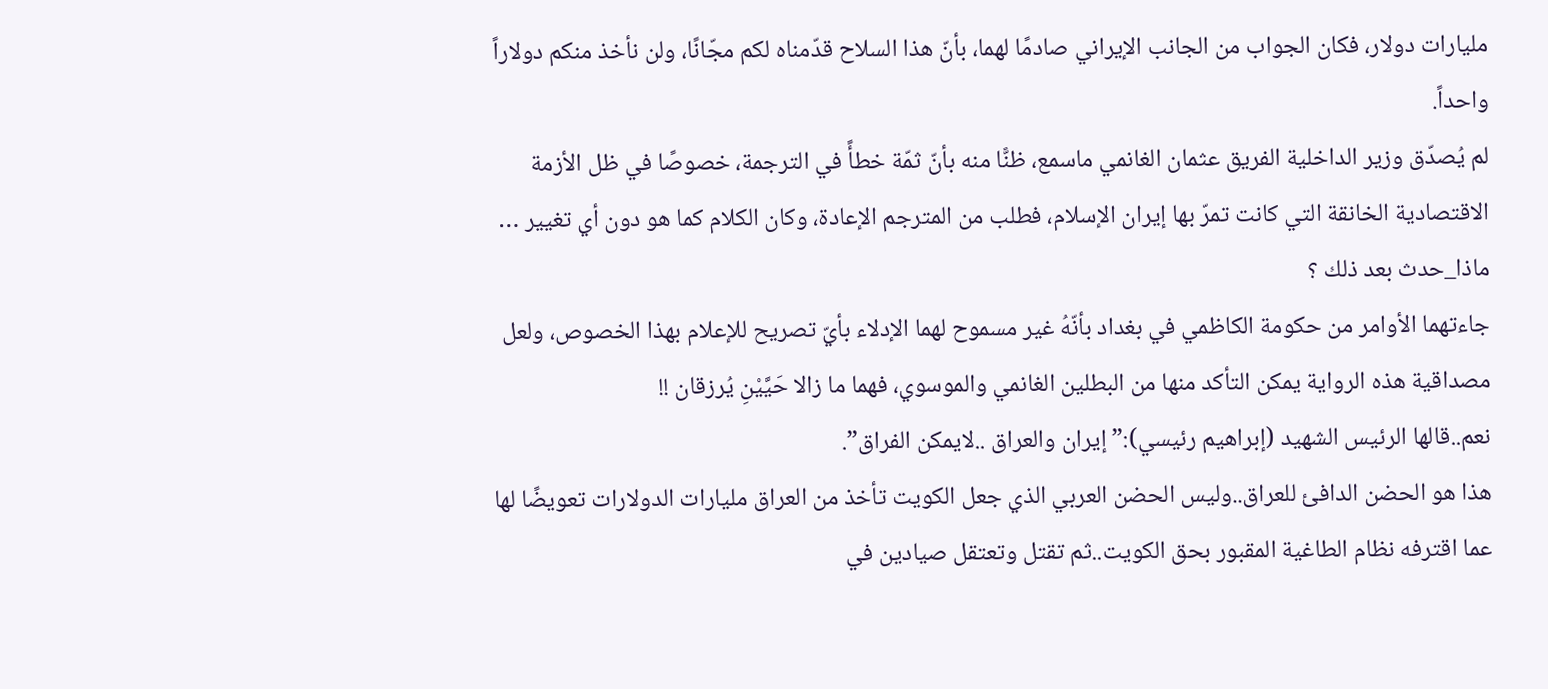مليارات دولار، فكان الجواب من الجانب الإيراني صادمًا لهما، بأنّ هذا السلاح قدّمناه لكم مجّانًا، ولن نأخذ منكم دولاراً واحداً.
لم يُصدّق وزير الداخلية الفريق عثمان الغانمي ماسمع، ظنًّا منه بأنّ ثمّة خطأً في الترجمة، خصوصًا في ظل الأزمة الاقتصادية الخانقة التي كانت تمرّ بها إيران الإسلام، فطلب من المترجم الإعادة، وكان الكلام كما هو دون أي تغيير …
ماذا_حدث بعد ذلك ؟
جاءتهما الأوامر من حكومة الكاظمي في بغداد بأنّهُ غير مسموح لهما الإدلاء بأيّ تصريح للإعلام بهذا الخصوص، ولعل مصداقية هذه الرواية يمكن التأكد منها من البطلين الغانمي والموسوي، فهما ما زالا حَيَّيْنِ يُرزقان !!
نعم..قالها الرئيس الشهيد (إبراهيم رئيسي):” إيران والعراق ..لايمكن الفراق”.
هذا هو الحضن الدافئ للعراق..وليس الحضن العربي الذي جعل الكويت تأخذ من العراق مليارات الدولارات تعويضًا لها عما اقترفه نظام الطاغية المقبور بحق الكويت..ثم تقتل وتعتقل صيادين في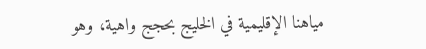مياهنا الإقليمية في الخليج بحجج واهية، وهو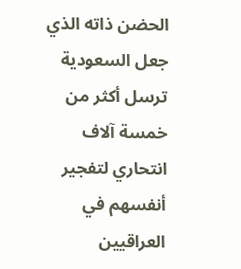الحضن ذاته الذي جعل السعودية ترسل أكثر من خمسة آلاف انتحاري لتفجير أنفسهم في العراقيين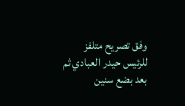وفق تصريح متلفز للرئيس حيدر العبادي ثم بعد بضع سنين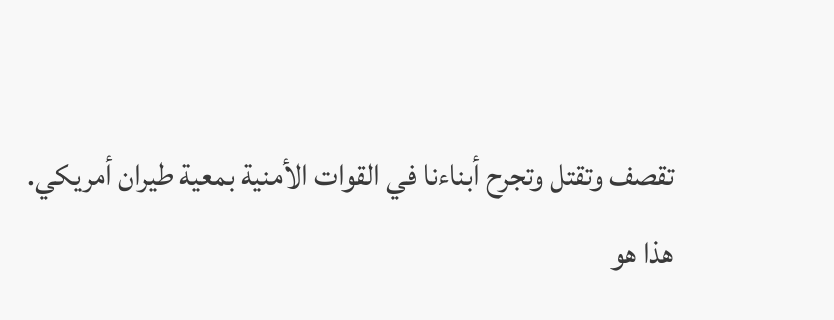تقصف وتقتل وتجرح أبناءنا في القوات الأمنية بمعية طيران أمريكي.
هذا هو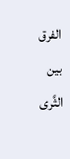الفرق بين الثَّرى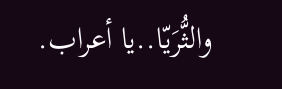والثُّرَيّا..يا أعراب.